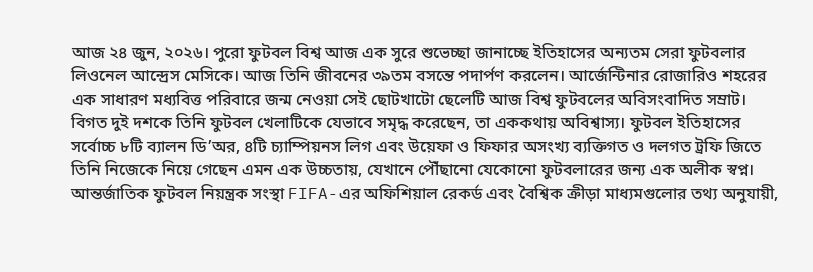আজ ২৪ জুন, ২০২৬। পুরো ফুটবল বিশ্ব আজ এক সুরে শুভেচ্ছা জানাচ্ছে ইতিহাসের অন্যতম সেরা ফুটবলার লিওনেল আন্দ্রেস মেসিকে। আজ তিনি জীবনের ৩৯তম বসন্তে পদার্পণ করলেন। আর্জেন্টিনার রোজারিও শহরের এক সাধারণ মধ্যবিত্ত পরিবারে জন্ম নেওয়া সেই ছোটখাটো ছেলেটি আজ বিশ্ব ফুটবলের অবিসংবাদিত সম্রাট।
বিগত দুই দশকে তিনি ফুটবল খেলাটিকে যেভাবে সমৃদ্ধ করেছেন, তা এককথায় অবিশ্বাস্য। ফুটবল ইতিহাসের সর্বোচ্চ ৮টি ব্যালন ডি’অর, ৪টি চ্যাম্পিয়নস লিগ এবং উয়েফা ও ফিফার অসংখ্য ব্যক্তিগত ও দলগত ট্রফি জিতে তিনি নিজেকে নিয়ে গেছেন এমন এক উচ্চতায়, যেখানে পৌঁছানো যেকোনো ফুটবলারের জন্য এক অলীক স্বপ্ন। আন্তর্জাতিক ফুটবল নিয়ন্ত্রক সংস্থা FIFA-এর অফিশিয়াল রেকর্ড এবং বৈশ্বিক ক্রীড়া মাধ্যমগুলোর তথ্য অনুযায়ী,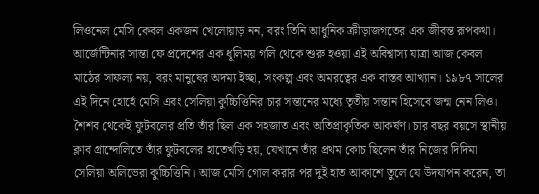লিওনেল মেসি কেবল একজন খেলোয়াড় নন, বরং তিনি আধুনিক ক্রীড়াজগতের এক জীবন্ত রূপকথা।
আর্জেন্টিনার সান্তা ফে প্রদেশের এক ধূলিময় গলি থেকে শুরু হওয়া এই অবিশ্বাস্য যাত্রা আজ কেবল মাঠের সাফল্য নয়, বরং মানুষের অদম্য ইচ্ছা, সংকল্প এবং অমরত্বের এক বাস্তব আখ্যান। ১৯৮৭ সালের এই দিনে হোর্হে মেসি এবং সেলিয়া কুচ্চিত্তিনির চার সন্তানের মধ্যে তৃতীয় সন্তান হিসেবে জন্ম নেন লিও। শৈশব থেকেই ফুটবলের প্রতি তাঁর ছিল এক সহজাত এবং অতিপ্রাকৃতিক আকর্ষণ। চার বছর বয়সে স্থানীয় ক্লাব গ্রান্দোলিতে তাঁর ফুটবলের হাতেখড়ি হয়, যেখানে তাঁর প্রথম কোচ ছিলেন তাঁর নিজের দিদিমা সেলিয়া অলিভেরা কুচ্চিত্তিনি। আজ মেসি গোল করার পর দুই হাত আকাশে তুলে যে উদযাপন করেন, তা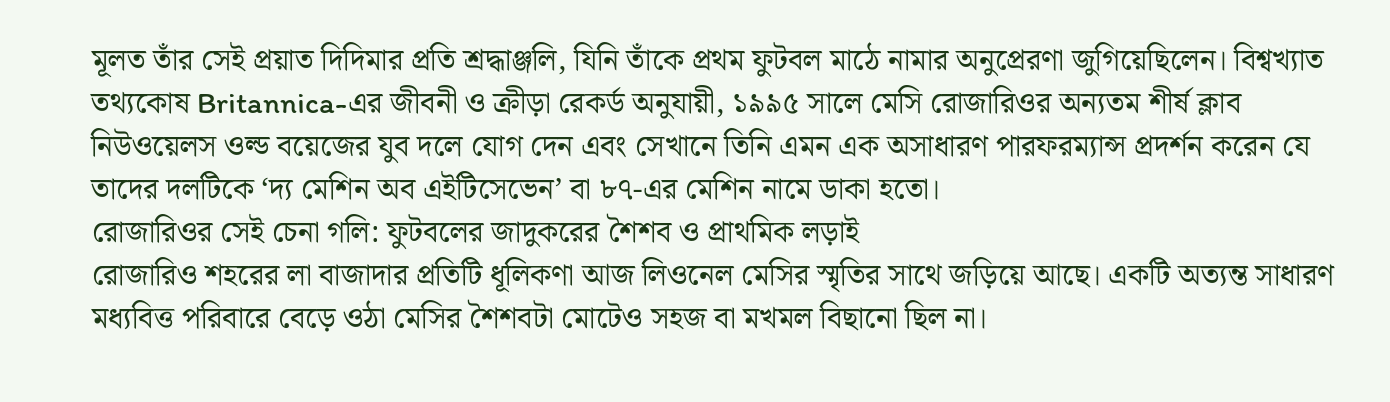মূলত তাঁর সেই প্রয়াত দিদিমার প্রতি শ্রদ্ধাঞ্জলি, যিনি তাঁকে প্রথম ফুটবল মাঠে নামার অনুপ্রেরণা জুগিয়েছিলেন। বিশ্বখ্যাত তথ্যকোষ Britannica-এর জীবনী ও ক্রীড়া রেকর্ড অনুযায়ী, ১৯৯৫ সালে মেসি রোজারিওর অন্যতম শীর্ষ ক্লাব নিউওয়েলস ওল্ড বয়েজের যুব দলে যোগ দেন এবং সেখানে তিনি এমন এক অসাধারণ পারফরম্যান্স প্রদর্শন করেন যে তাদের দলটিকে ‘দ্য মেশিন অব এইটিসেভেন’ বা ৮৭-এর মেশিন নামে ডাকা হতো।
রোজারিওর সেই চেনা গলি: ফুটবলের জাদুকরের শৈশব ও প্রাথমিক লড়াই
রোজারিও শহরের লা বাজাদার প্রতিটি ধূলিকণা আজ লিওনেল মেসির স্মৃতির সাথে জড়িয়ে আছে। একটি অত্যন্ত সাধারণ মধ্যবিত্ত পরিবারে বেড়ে ওঠা মেসির শৈশবটা মোটেও সহজ বা মখমল বিছানো ছিল না।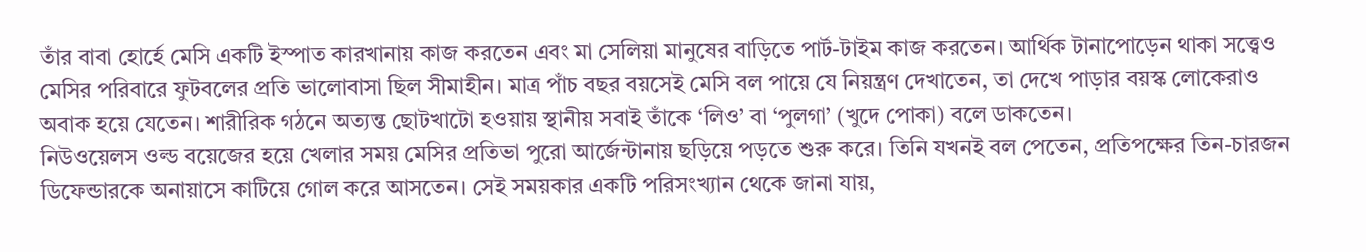তাঁর বাবা হোর্হে মেসি একটি ইস্পাত কারখানায় কাজ করতেন এবং মা সেলিয়া মানুষের বাড়িতে পার্ট-টাইম কাজ করতেন। আর্থিক টানাপোড়েন থাকা সত্ত্বেও মেসির পরিবারে ফুটবলের প্রতি ভালোবাসা ছিল সীমাহীন। মাত্র পাঁচ বছর বয়সেই মেসি বল পায়ে যে নিয়ন্ত্রণ দেখাতেন, তা দেখে পাড়ার বয়স্ক লোকেরাও অবাক হয়ে যেতেন। শারীরিক গঠনে অত্যন্ত ছোটখাটো হওয়ায় স্থানীয় সবাই তাঁকে ‘লিও’ বা ‘পুলগা’ (খুদে পোকা) বলে ডাকতেন।
নিউওয়েলস ওল্ড বয়েজের হয়ে খেলার সময় মেসির প্রতিভা পুরো আর্জেন্টানায় ছড়িয়ে পড়তে শুরু করে। তিনি যখনই বল পেতেন, প্রতিপক্ষের তিন-চারজন ডিফেন্ডারকে অনায়াসে কাটিয়ে গোল করে আসতেন। সেই সময়কার একটি পরিসংখ্যান থেকে জানা যায়,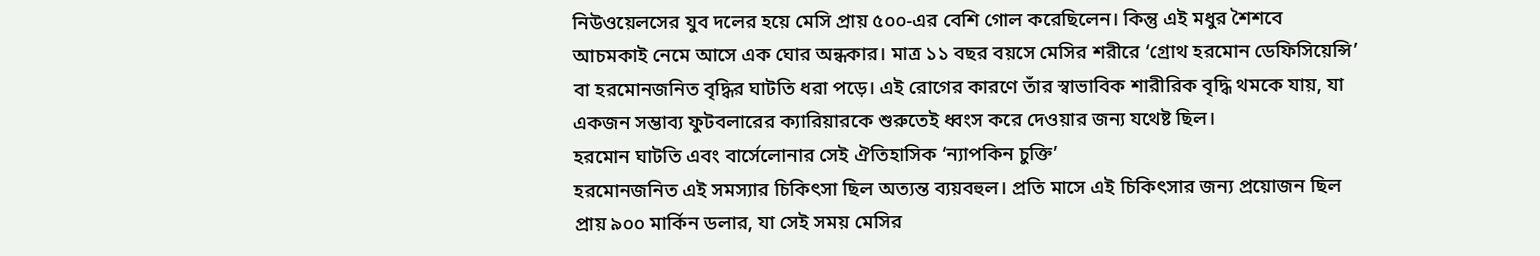নিউওয়েলসের যুব দলের হয়ে মেসি প্রায় ৫০০-এর বেশি গোল করেছিলেন। কিন্তু এই মধুর শৈশবে আচমকাই নেমে আসে এক ঘোর অন্ধকার। মাত্র ১১ বছর বয়সে মেসির শরীরে ‘গ্রোথ হরমোন ডেফিসিয়েন্সি’ বা হরমোনজনিত বৃদ্ধির ঘাটতি ধরা পড়ে। এই রোগের কারণে তাঁর স্বাভাবিক শারীরিক বৃদ্ধি থমকে যায়, যা একজন সম্ভাব্য ফুটবলারের ক্যারিয়ারকে শুরুতেই ধ্বংস করে দেওয়ার জন্য যথেষ্ট ছিল।
হরমোন ঘাটতি এবং বার্সেলোনার সেই ঐতিহাসিক ‘ন্যাপকিন চুক্তি’
হরমোনজনিত এই সমস্যার চিকিৎসা ছিল অত্যন্ত ব্যয়বহুল। প্রতি মাসে এই চিকিৎসার জন্য প্রয়োজন ছিল প্রায় ৯০০ মার্কিন ডলার, যা সেই সময় মেসির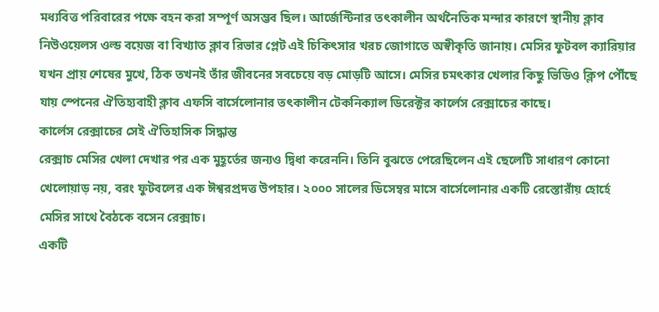মধ্যবিত্ত পরিবারের পক্ষে বহন করা সম্পূর্ণ অসম্ভব ছিল। আর্জেন্টিনার তৎকালীন অর্থনৈতিক মন্দার কারণে স্থানীয় ক্লাব নিউওয়েলস ওল্ড বয়েজ বা বিখ্যাত ক্লাব রিভার প্লেট এই চিকিৎসার খরচ জোগাতে অস্বীকৃতি জানায়। মেসির ফুটবল ক্যারিয়ার যখন প্রায় শেষের মুখে, ঠিক তখনই তাঁর জীবনের সবচেয়ে বড় মোড়টি আসে। মেসির চমৎকার খেলার কিছু ভিডিও ক্লিপ পৌঁছে যায় স্পেনের ঐতিহ্যবাহী ক্লাব এফসি বার্সেলোনার তৎকালীন টেকনিক্যাল ডিরেক্টর কার্লেস রেক্সাচের কাছে।
কার্লেস রেক্সাচের সেই ঐতিহাসিক সিদ্ধান্ত
রেক্সাচ মেসির খেলা দেখার পর এক মুহূর্তের জন্যও দ্বিধা করেননি। তিনি বুঝতে পেরেছিলেন এই ছেলেটি সাধারণ কোনো খেলোয়াড় নয়, বরং ফুটবলের এক ঈশ্বরপ্রদত্ত উপহার। ২০০০ সালের ডিসেম্বর মাসে বার্সেলোনার একটি রেস্তোরাঁয় হোর্হে মেসির সাথে বৈঠকে বসেন রেক্সাচ।
একটি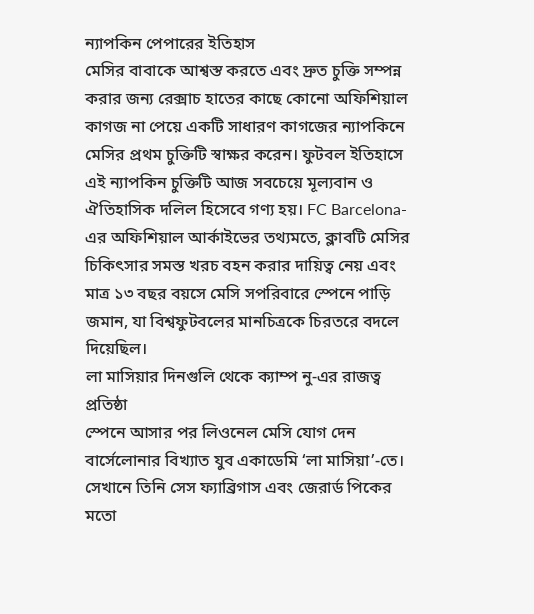ন্যাপকিন পেপারের ইতিহাস
মেসির বাবাকে আশ্বস্ত করতে এবং দ্রুত চুক্তি সম্পন্ন করার জন্য রেক্সাচ হাতের কাছে কোনো অফিশিয়াল কাগজ না পেয়ে একটি সাধারণ কাগজের ন্যাপকিনে মেসির প্রথম চুক্তিটি স্বাক্ষর করেন। ফুটবল ইতিহাসে এই ন্যাপকিন চুক্তিটি আজ সবচেয়ে মূল্যবান ও ঐতিহাসিক দলিল হিসেবে গণ্য হয়। FC Barcelona-এর অফিশিয়াল আর্কাইভের তথ্যমতে, ক্লাবটি মেসির চিকিৎসার সমস্ত খরচ বহন করার দায়িত্ব নেয় এবং মাত্র ১৩ বছর বয়সে মেসি সপরিবারে স্পেনে পাড়ি জমান, যা বিশ্বফুটবলের মানচিত্রকে চিরতরে বদলে দিয়েছিল।
লা মাসিয়ার দিনগুলি থেকে ক্যাম্প নু-এর রাজত্ব প্রতিষ্ঠা
স্পেনে আসার পর লিওনেল মেসি যোগ দেন বার্সেলোনার বিখ্যাত যুব একাডেমি ‘লা মাসিয়া’-তে। সেখানে তিনি সেস ফ্যাব্রিগাস এবং জেরার্ড পিকের মতো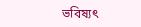ভবিষ্যৎ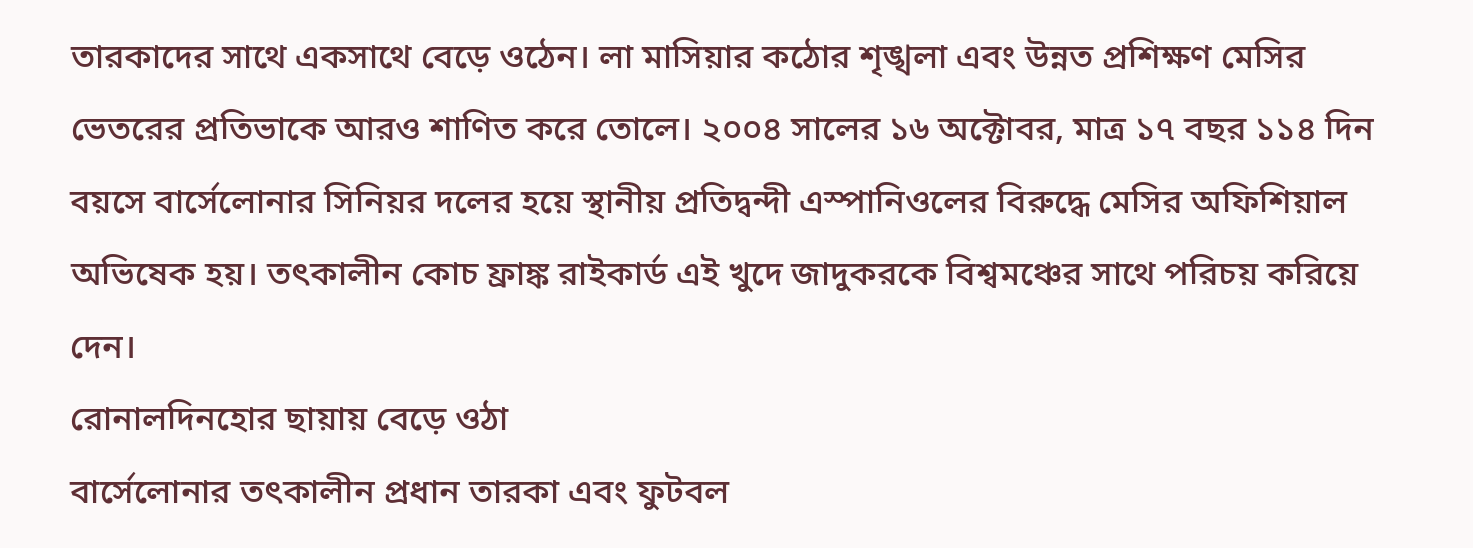তারকাদের সাথে একসাথে বেড়ে ওঠেন। লা মাসিয়ার কঠোর শৃঙ্খলা এবং উন্নত প্রশিক্ষণ মেসির ভেতরের প্রতিভাকে আরও শাণিত করে তোলে। ২০০৪ সালের ১৬ অক্টোবর, মাত্র ১৭ বছর ১১৪ দিন বয়সে বার্সেলোনার সিনিয়র দলের হয়ে স্থানীয় প্রতিদ্বন্দী এস্পানিওলের বিরুদ্ধে মেসির অফিশিয়াল অভিষেক হয়। তৎকালীন কোচ ফ্রাঙ্ক রাইকার্ড এই খুদে জাদুকরকে বিশ্বমঞ্চের সাথে পরিচয় করিয়ে দেন।
রোনালদিনহোর ছায়ায় বেড়ে ওঠা
বার্সেলোনার তৎকালীন প্রধান তারকা এবং ফুটবল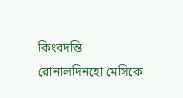কিংবদন্তি রোনালদিনহো মেসিকে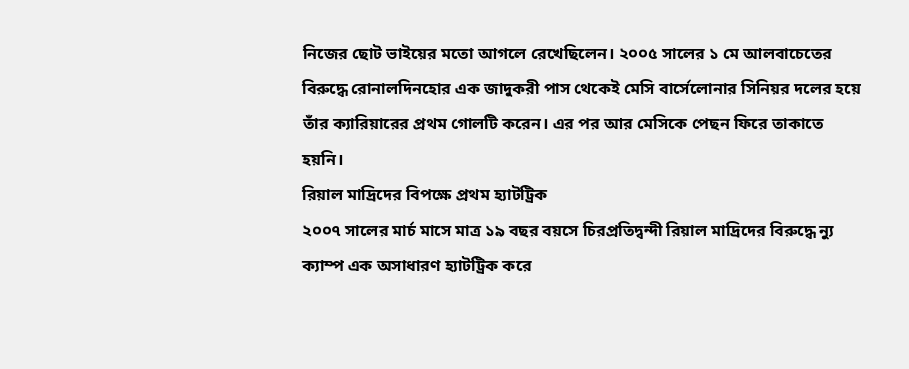নিজের ছোট ভাইয়ের মতো আগলে রেখেছিলেন। ২০০৫ সালের ১ মে আলবাচেতের বিরুদ্ধে রোনালদিনহোর এক জাদুকরী পাস থেকেই মেসি বার্সেলোনার সিনিয়র দলের হয়ে তাঁর ক্যারিয়ারের প্রথম গোলটি করেন। এর পর আর মেসিকে পেছন ফিরে তাকাতে হয়নি।
রিয়াল মাদ্রিদের বিপক্ষে প্রথম হ্যাটট্রিক
২০০৭ সালের মার্চ মাসে মাত্র ১৯ বছর বয়সে চিরপ্রতিদ্বন্দী রিয়াল মাদ্রিদের বিরুদ্ধে ন্যু ক্যাম্প এক অসাধারণ হ্যাটট্রিক করে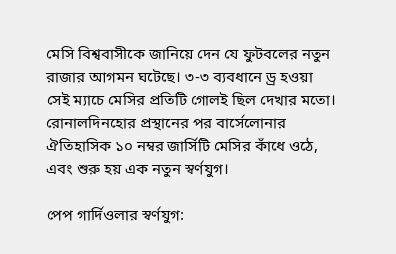মেসি বিশ্ববাসীকে জানিয়ে দেন যে ফুটবলের নতুন রাজার আগমন ঘটেছে। ৩-৩ ব্যবধানে ড্র হওয়া সেই ম্যাচে মেসির প্রতিটি গোলই ছিল দেখার মতো। রোনালদিনহোর প্রস্থানের পর বার্সেলোনার ঐতিহাসিক ১০ নম্বর জার্সিটি মেসির কাঁধে ওঠে, এবং শুরু হয় এক নতুন স্বর্ণযুগ।

পেপ গার্দিওলার স্বর্ণযুগ: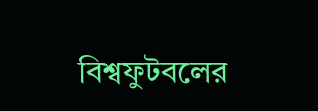বিশ্বফুটবলের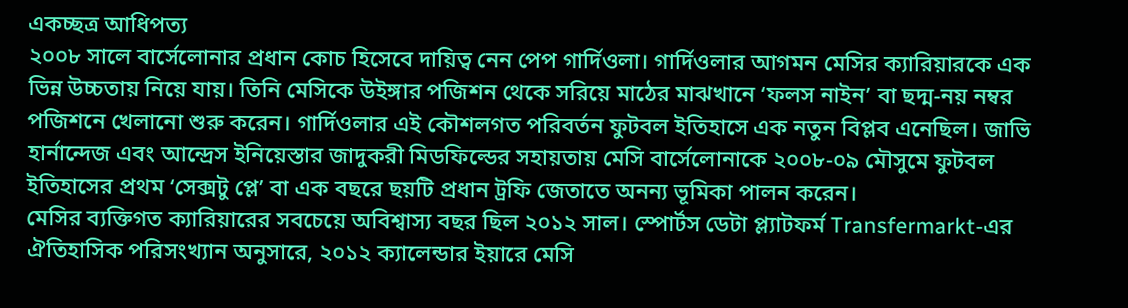একচ্ছত্র আধিপত্য
২০০৮ সালে বার্সেলোনার প্রধান কোচ হিসেবে দায়িত্ব নেন পেপ গার্দিওলা। গার্দিওলার আগমন মেসির ক্যারিয়ারকে এক ভিন্ন উচ্চতায় নিয়ে যায়। তিনি মেসিকে উইঙ্গার পজিশন থেকে সরিয়ে মাঠের মাঝখানে ‘ফলস নাইন’ বা ছদ্ম-নয় নম্বর পজিশনে খেলানো শুরু করেন। গার্দিওলার এই কৌশলগত পরিবর্তন ফুটবল ইতিহাসে এক নতুন বিপ্লব এনেছিল। জাভি হার্নান্দেজ এবং আন্দ্রেস ইনিয়েস্তার জাদুকরী মিডফিল্ডের সহায়তায় মেসি বার্সেলোনাকে ২০০৮-০৯ মৌসুমে ফুটবল ইতিহাসের প্রথম ‘সেক্সটু প্লে’ বা এক বছরে ছয়টি প্রধান ট্রফি জেতাতে অনন্য ভূমিকা পালন করেন।
মেসির ব্যক্তিগত ক্যারিয়ারের সবচেয়ে অবিশ্বাস্য বছর ছিল ২০১২ সাল। স্পোর্টস ডেটা প্ল্যাটফর্ম Transfermarkt-এর ঐতিহাসিক পরিসংখ্যান অনুসারে, ২০১২ ক্যালেন্ডার ইয়ারে মেসি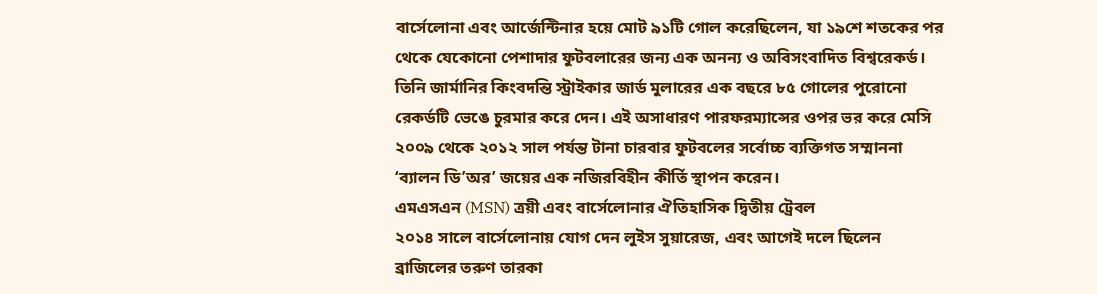বার্সেলোনা এবং আর্জেন্টিনার হয়ে মোট ৯১টি গোল করেছিলেন, যা ১৯শে শতকের পর থেকে যেকোনো পেশাদার ফুটবলারের জন্য এক অনন্য ও অবিসংবাদিত বিশ্বরেকর্ড। তিনি জার্মানির কিংবদন্তি স্ট্রাইকার জার্ড মুলারের এক বছরে ৮৫ গোলের পুরোনো রেকর্ডটি ভেঙে চুরমার করে দেন। এই অসাধারণ পারফরম্যান্সের ওপর ভর করে মেসি ২০০৯ থেকে ২০১২ সাল পর্যন্ত টানা চারবার ফুটবলের সর্বোচ্চ ব্যক্তিগত সম্মাননা ‘ব্যালন ডি’অর’ জয়ের এক নজিরবিহীন কীর্তি স্থাপন করেন।
এমএসএন (MSN) ত্রয়ী এবং বার্সেলোনার ঐতিহাসিক দ্বিতীয় ট্রেবল
২০১৪ সালে বার্সেলোনায় যোগ দেন লুইস সুয়ারেজ, এবং আগেই দলে ছিলেন ব্রাজিলের তরুণ তারকা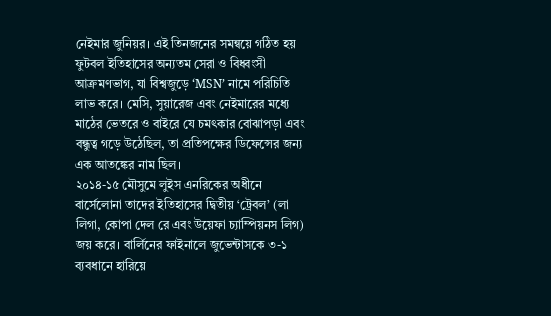নেইমার জুনিয়র। এই তিনজনের সমন্বয়ে গঠিত হয় ফুটবল ইতিহাসের অন্যতম সেরা ও বিধ্বংসী আক্রমণভাগ, যা বিশ্বজুড়ে ‘MSN’ নামে পরিচিতি লাভ করে। মেসি, সুয়ারেজ এবং নেইমারের মধ্যে মাঠের ভেতরে ও বাইরে যে চমৎকার বোঝাপড়া এবং বন্ধুত্ব গড়ে উঠেছিল, তা প্রতিপক্ষের ডিফেন্সের জন্য এক আতঙ্কের নাম ছিল।
২০১৪-১৫ মৌসুমে লুইস এনরিকের অধীনে বার্সেলোনা তাদের ইতিহাসের দ্বিতীয় ‘ট্রেবল’ (লা লিগা, কোপা দেল রে এবং উয়েফা চ্যাম্পিয়নস লিগ) জয় করে। বার্লিনের ফাইনালে জুভেন্টাসকে ৩-১ ব্যবধানে হারিয়ে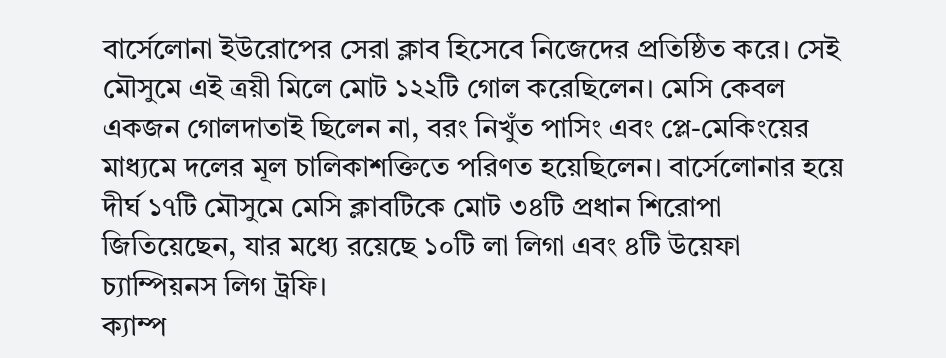বার্সেলোনা ইউরোপের সেরা ক্লাব হিসেবে নিজেদের প্রতিষ্ঠিত করে। সেই মৌসুমে এই ত্রয়ী মিলে মোট ১২২টি গোল করেছিলেন। মেসি কেবল একজন গোলদাতাই ছিলেন না, বরং নিখুঁত পাসিং এবং প্লে-মেকিংয়ের মাধ্যমে দলের মূল চালিকাশক্তিতে পরিণত হয়েছিলেন। বার্সেলোনার হয়ে দীর্ঘ ১৭টি মৌসুমে মেসি ক্লাবটিকে মোট ৩৪টি প্রধান শিরোপা জিতিয়েছেন, যার মধ্যে রয়েছে ১০টি লা লিগা এবং ৪টি উয়েফা চ্যাম্পিয়নস লিগ ট্রফি।
ক্যাম্প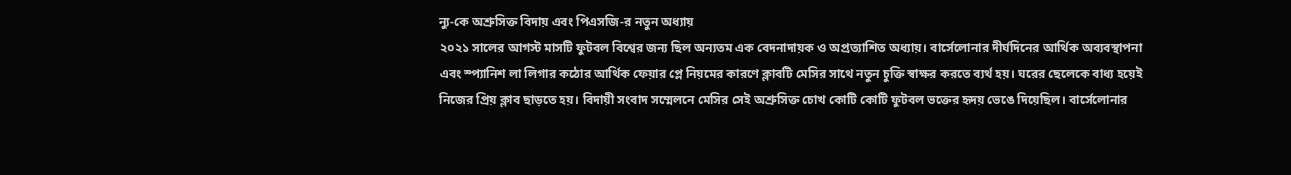ন্যু-কে অশ্রুসিক্ত বিদায় এবং পিএসজি-র নতুন অধ্যায়
২০২১ সালের আগস্ট মাসটি ফুটবল বিশ্বের জন্য ছিল অন্যতম এক বেদনাদায়ক ও অপ্রত্যাশিত অধ্যায়। বার্সেলোনার দীর্ঘদিনের আর্থিক অব্যবস্থাপনা এবং স্প্যানিশ লা লিগার কঠোর আর্থিক ফেয়ার প্লে নিয়মের কারণে ক্লাবটি মেসির সাথে নতুন চুক্তি স্বাক্ষর করতে ব্যর্থ হয়। ঘরের ছেলেকে বাধ্য হয়েই নিজের প্রিয় ক্লাব ছাড়তে হয়। বিদায়ী সংবাদ সম্মেলনে মেসির সেই অশ্রুসিক্ত চোখ কোটি কোটি ফুটবল ভক্তের হৃদয় ভেঙে দিয়েছিল। বার্সেলোনার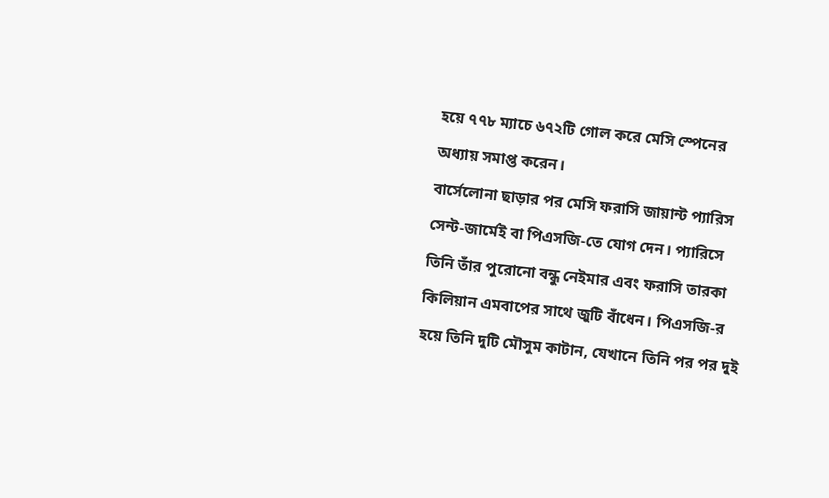হয়ে ৭৭৮ ম্যাচে ৬৭২টি গোল করে মেসি স্পেনের অধ্যায় সমাপ্ত করেন।
বার্সেলোনা ছাড়ার পর মেসি ফরাসি জায়ান্ট প্যারিস সেন্ট-জার্মেই বা পিএসজি-তে যোগ দেন। প্যারিসে তিনি তাঁর পুরোনো বন্ধু নেইমার এবং ফরাসি তারকা কিলিয়ান এমবাপের সাথে জুটি বাঁধেন। পিএসজি-র হয়ে তিনি দুটি মৌসুম কাটান, যেখানে তিনি পর পর দুই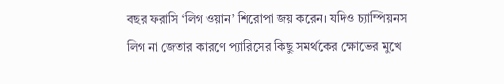বছর ফরাসি ‘লিগ ওয়ান’ শিরোপা জয় করেন। যদিও চ্যাম্পিয়নস লিগ না জেতার কারণে প্যারিসের কিছু সমর্থকের ক্ষোভের মুখে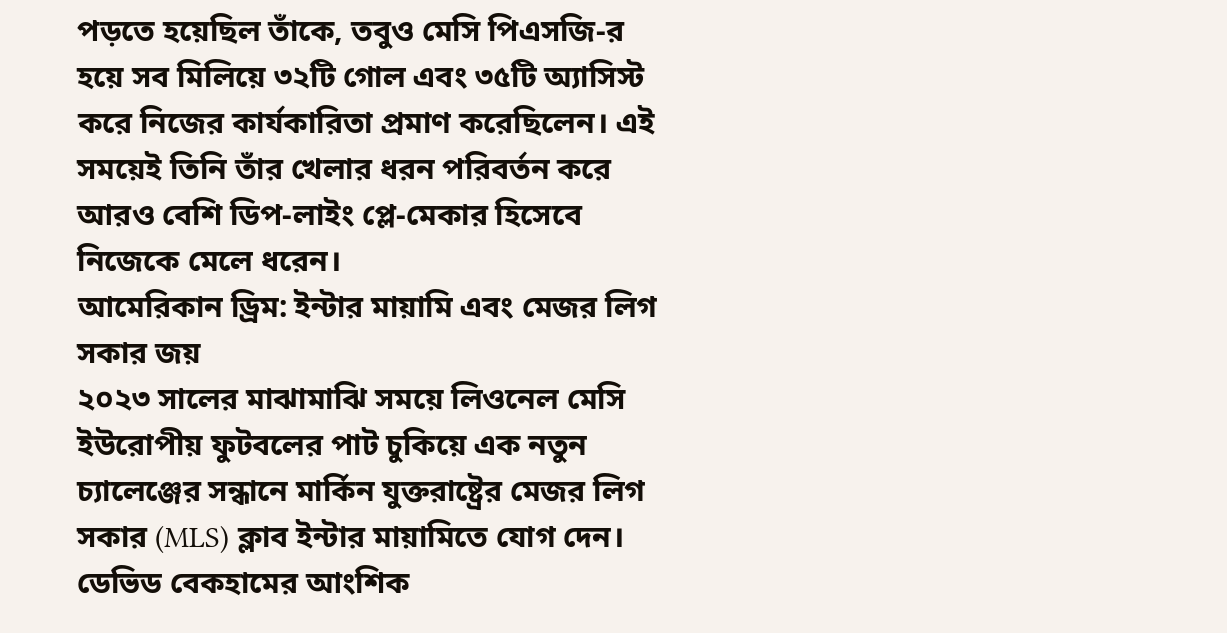পড়তে হয়েছিল তাঁকে, তবুও মেসি পিএসজি-র হয়ে সব মিলিয়ে ৩২টি গোল এবং ৩৫টি অ্যাসিস্ট করে নিজের কার্যকারিতা প্রমাণ করেছিলেন। এই সময়েই তিনি তাঁর খেলার ধরন পরিবর্তন করে আরও বেশি ডিপ-লাইং প্লে-মেকার হিসেবে নিজেকে মেলে ধরেন।
আমেরিকান ড্রিম: ইন্টার মায়ামি এবং মেজর লিগ সকার জয়
২০২৩ সালের মাঝামাঝি সময়ে লিওনেল মেসি ইউরোপীয় ফুটবলের পাট চুকিয়ে এক নতুন চ্যালেঞ্জের সন্ধানে মার্কিন যুক্তরাষ্ট্রের মেজর লিগ সকার (MLS) ক্লাব ইন্টার মায়ামিতে যোগ দেন। ডেভিড বেকহামের আংশিক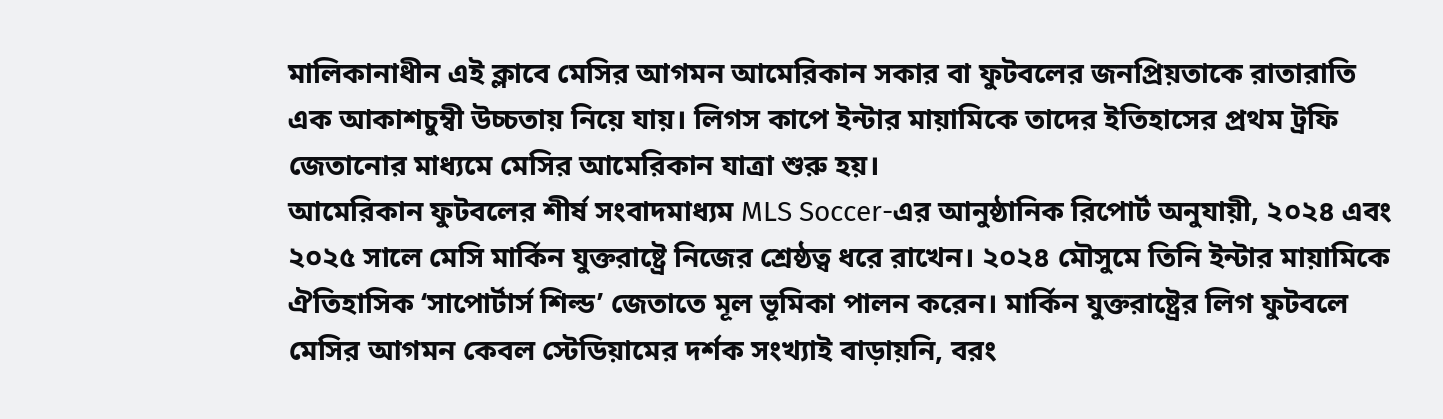মালিকানাধীন এই ক্লাবে মেসির আগমন আমেরিকান সকার বা ফুটবলের জনপ্রিয়তাকে রাতারাতি এক আকাশচুম্বী উচ্চতায় নিয়ে যায়। লিগস কাপে ইন্টার মায়ামিকে তাদের ইতিহাসের প্রথম ট্রফি জেতানোর মাধ্যমে মেসির আমেরিকান যাত্রা শুরু হয়।
আমেরিকান ফুটবলের শীর্ষ সংবাদমাধ্যম MLS Soccer-এর আনুষ্ঠানিক রিপোর্ট অনুযায়ী, ২০২৪ এবং ২০২৫ সালে মেসি মার্কিন যুক্তরাষ্ট্রে নিজের শ্রেষ্ঠত্ব ধরে রাখেন। ২০২৪ মৌসুমে তিনি ইন্টার মায়ামিকে ঐতিহাসিক ‘সাপোর্টার্স শিল্ড’ জেতাতে মূল ভূমিকা পালন করেন। মার্কিন যুক্তরাষ্ট্রের লিগ ফুটবলে মেসির আগমন কেবল স্টেডিয়ামের দর্শক সংখ্যাই বাড়ায়নি, বরং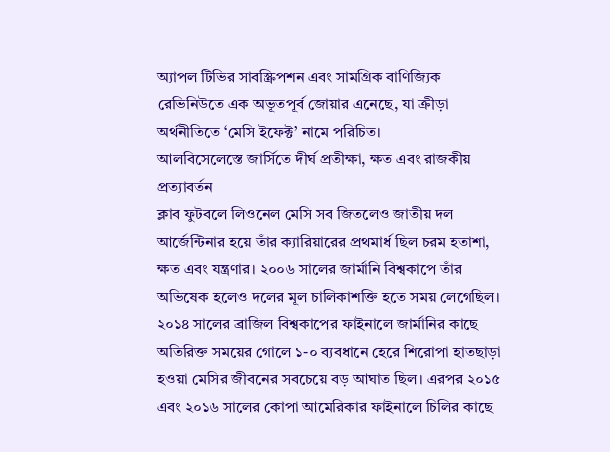অ্যাপল টিভির সাবস্ক্রিপশন এবং সামগ্রিক বাণিজ্যিক রেভিনিউতে এক অভূতপূর্ব জোয়ার এনেছে, যা ক্রীড়া অর্থনীতিতে ‘মেসি ইফেক্ট’ নামে পরিচিত।
আলবিসেলেস্তে জার্সিতে দীর্ঘ প্রতীক্ষা, ক্ষত এবং রাজকীয় প্রত্যাবর্তন
ক্লাব ফুটবলে লিওনেল মেসি সব জিতলেও জাতীয় দল আর্জেন্টিনার হয়ে তাঁর ক্যারিয়ারের প্রথমার্ধ ছিল চরম হতাশা, ক্ষত এবং যন্ত্রণার। ২০০৬ সালের জার্মানি বিশ্বকাপে তাঁর অভিষেক হলেও দলের মূল চালিকাশক্তি হতে সময় লেগেছিল। ২০১৪ সালের ব্রাজিল বিশ্বকাপের ফাইনালে জার্মানির কাছে অতিরিক্ত সময়ের গোলে ১-০ ব্যবধানে হেরে শিরোপা হাতছাড়া হওয়া মেসির জীবনের সবচেয়ে বড় আঘাত ছিল। এরপর ২০১৫ এবং ২০১৬ সালের কোপা আমেরিকার ফাইনালে চিলির কাছে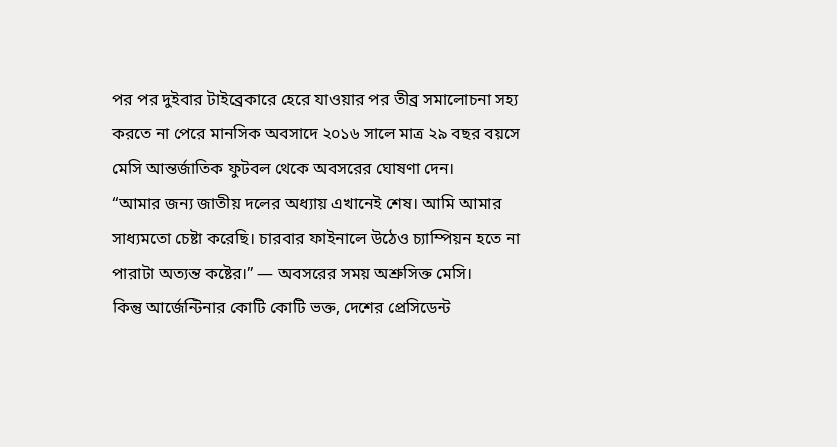পর পর দুইবার টাইব্রেকারে হেরে যাওয়ার পর তীব্র সমালোচনা সহ্য করতে না পেরে মানসিক অবসাদে ২০১৬ সালে মাত্র ২৯ বছর বয়সে মেসি আন্তর্জাতিক ফুটবল থেকে অবসরের ঘোষণা দেন।
“আমার জন্য জাতীয় দলের অধ্যায় এখানেই শেষ। আমি আমার সাধ্যমতো চেষ্টা করেছি। চারবার ফাইনালে উঠেও চ্যাম্পিয়ন হতে না পারাটা অত্যন্ত কষ্টের।” — অবসরের সময় অশ্রুসিক্ত মেসি।
কিন্তু আর্জেন্টিনার কোটি কোটি ভক্ত, দেশের প্রেসিডেন্ট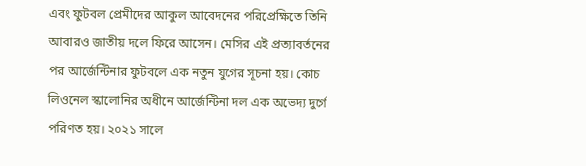এবং ফুটবল প্রেমীদের আকুল আবেদনের পরিপ্রেক্ষিতে তিনি আবারও জাতীয় দলে ফিরে আসেন। মেসির এই প্রত্যাবর্তনের পর আর্জেন্টিনার ফুটবলে এক নতুন যুগের সূচনা হয়। কোচ লিওনেল স্কালোনির অধীনে আর্জেন্টিনা দল এক অভেদ্য দুর্গে পরিণত হয়। ২০২১ সালে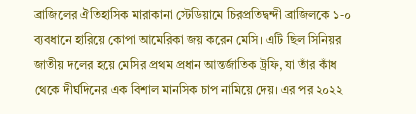ব্রাজিলের ঐতিহাসিক মারাকানা স্টেডিয়ামে চিরপ্রতিদ্বন্দী ব্রাজিলকে ১-০ ব্যবধানে হারিয়ে কোপা আমেরিকা জয় করেন মেসি। এটি ছিল সিনিয়র জাতীয় দলের হয়ে মেসির প্রথম প্রধান আন্তর্জাতিক ট্রফি, যা তাঁর কাঁধ থেকে দীর্ঘদিনের এক বিশাল মানসিক চাপ নামিয়ে দেয়। এর পর ২০২২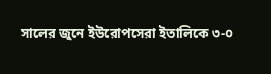সালের জুনে ইউরোপসেরা ইতালিকে ৩-০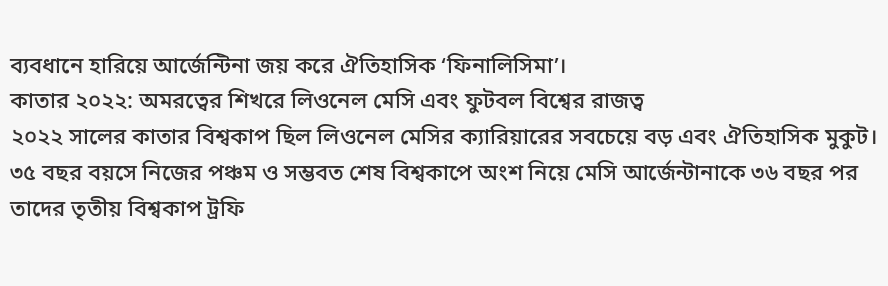ব্যবধানে হারিয়ে আর্জেন্টিনা জয় করে ঐতিহাসিক ‘ফিনালিসিমা’।
কাতার ২০২২: অমরত্বের শিখরে লিওনেল মেসি এবং ফুটবল বিশ্বের রাজত্ব
২০২২ সালের কাতার বিশ্বকাপ ছিল লিওনেল মেসির ক্যারিয়ারের সবচেয়ে বড় এবং ঐতিহাসিক মুকুট। ৩৫ বছর বয়সে নিজের পঞ্চম ও সম্ভবত শেষ বিশ্বকাপে অংশ নিয়ে মেসি আর্জেন্টানাকে ৩৬ বছর পর তাদের তৃতীয় বিশ্বকাপ ট্রফি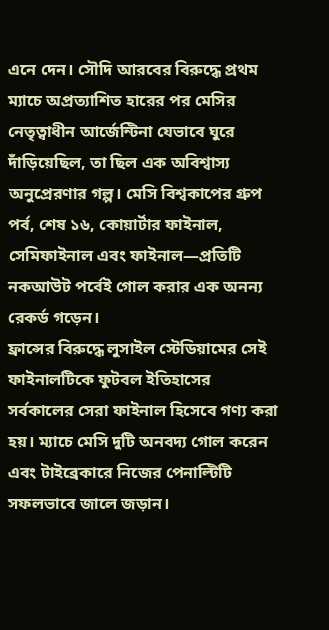এনে দেন। সৌদি আরবের বিরুদ্ধে প্রথম ম্যাচে অপ্রত্যাশিত হারের পর মেসির নেতৃত্বাধীন আর্জেন্টিনা যেভাবে ঘুরে দাঁড়িয়েছিল, তা ছিল এক অবিশ্বাস্য অনুপ্রেরণার গল্প। মেসি বিশ্বকাপের গ্রুপ পর্ব, শেষ ১৬, কোয়ার্টার ফাইনাল, সেমিফাইনাল এবং ফাইনাল—প্রতিটি নকআউট পর্বেই গোল করার এক অনন্য রেকর্ড গড়েন।
ফ্রান্সের বিরুদ্ধে লুসাইল স্টেডিয়ামের সেই ফাইনালটিকে ফুটবল ইতিহাসের সর্বকালের সেরা ফাইনাল হিসেবে গণ্য করা হয়। ম্যাচে মেসি দুটি অনবদ্য গোল করেন এবং টাইব্রেকারে নিজের পেনাল্টিটি সফলভাবে জালে জড়ান।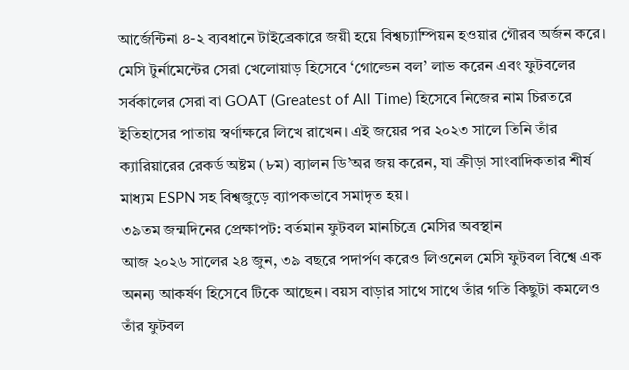আর্জেন্টিনা ৪-২ ব্যবধানে টাইব্রেকারে জয়ী হয়ে বিশ্বচ্যাম্পিয়ন হওয়ার গৌরব অর্জন করে। মেসি টুর্নামেন্টের সেরা খেলোয়াড় হিসেবে ‘গোল্ডেন বল’ লাভ করেন এবং ফুটবলের সর্বকালের সেরা বা GOAT (Greatest of All Time) হিসেবে নিজের নাম চিরতরে ইতিহাসের পাতায় স্বর্ণাক্ষরে লিখে রাখেন। এই জয়ের পর ২০২৩ সালে তিনি তাঁর ক্যারিয়ারের রেকর্ড অষ্টম (৮ম) ব্যালন ডি’অর জয় করেন, যা ক্রীড়া সাংবাদিকতার শীর্ষ মাধ্যম ESPN সহ বিশ্বজুড়ে ব্যাপকভাবে সমাদৃত হয়।
৩৯তম জন্মদিনের প্রেক্ষাপট: বর্তমান ফুটবল মানচিত্রে মেসির অবস্থান
আজ ২০২৬ সালের ২৪ জুন, ৩৯ বছরে পদার্পণ করেও লিওনেল মেসি ফুটবল বিশ্বে এক অনন্য আকর্ষণ হিসেবে টিকে আছেন। বয়স বাড়ার সাথে সাথে তাঁর গতি কিছুটা কমলেও তাঁর ফুটবল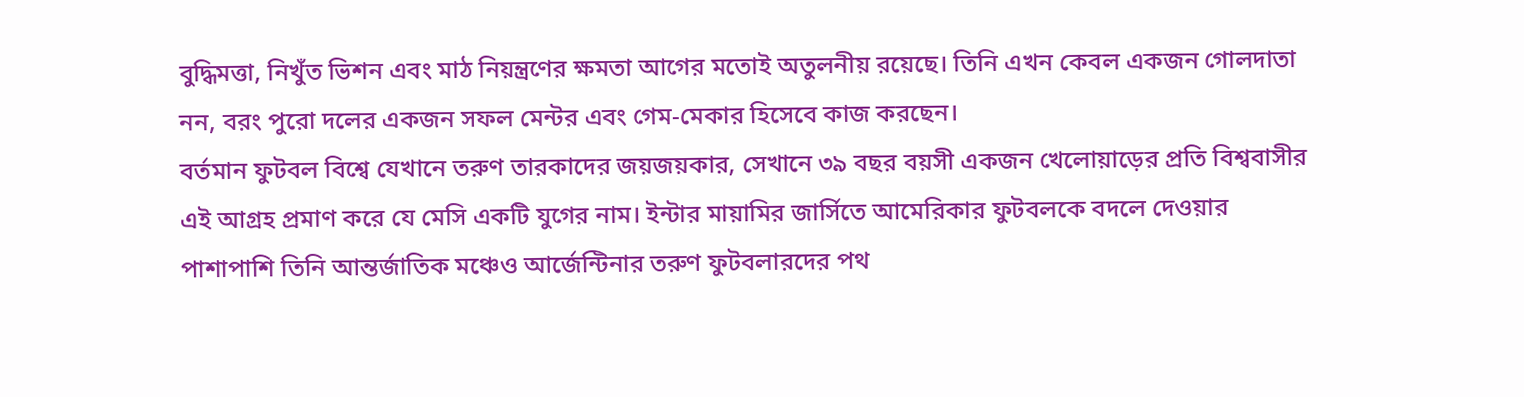বুদ্ধিমত্তা, নিখুঁত ভিশন এবং মাঠ নিয়ন্ত্রণের ক্ষমতা আগের মতোই অতুলনীয় রয়েছে। তিনি এখন কেবল একজন গোলদাতা নন, বরং পুরো দলের একজন সফল মেন্টর এবং গেম-মেকার হিসেবে কাজ করছেন।
বর্তমান ফুটবল বিশ্বে যেখানে তরুণ তারকাদের জয়জয়কার, সেখানে ৩৯ বছর বয়সী একজন খেলোয়াড়ের প্রতি বিশ্ববাসীর এই আগ্রহ প্রমাণ করে যে মেসি একটি যুগের নাম। ইন্টার মায়ামির জার্সিতে আমেরিকার ফুটবলকে বদলে দেওয়ার পাশাপাশি তিনি আন্তর্জাতিক মঞ্চেও আর্জেন্টিনার তরুণ ফুটবলারদের পথ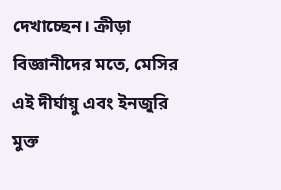দেখাচ্ছেন। ক্রীড়া বিজ্ঞানীদের মতে, মেসির এই দীর্ঘায়ু এবং ইনজুরি মুক্ত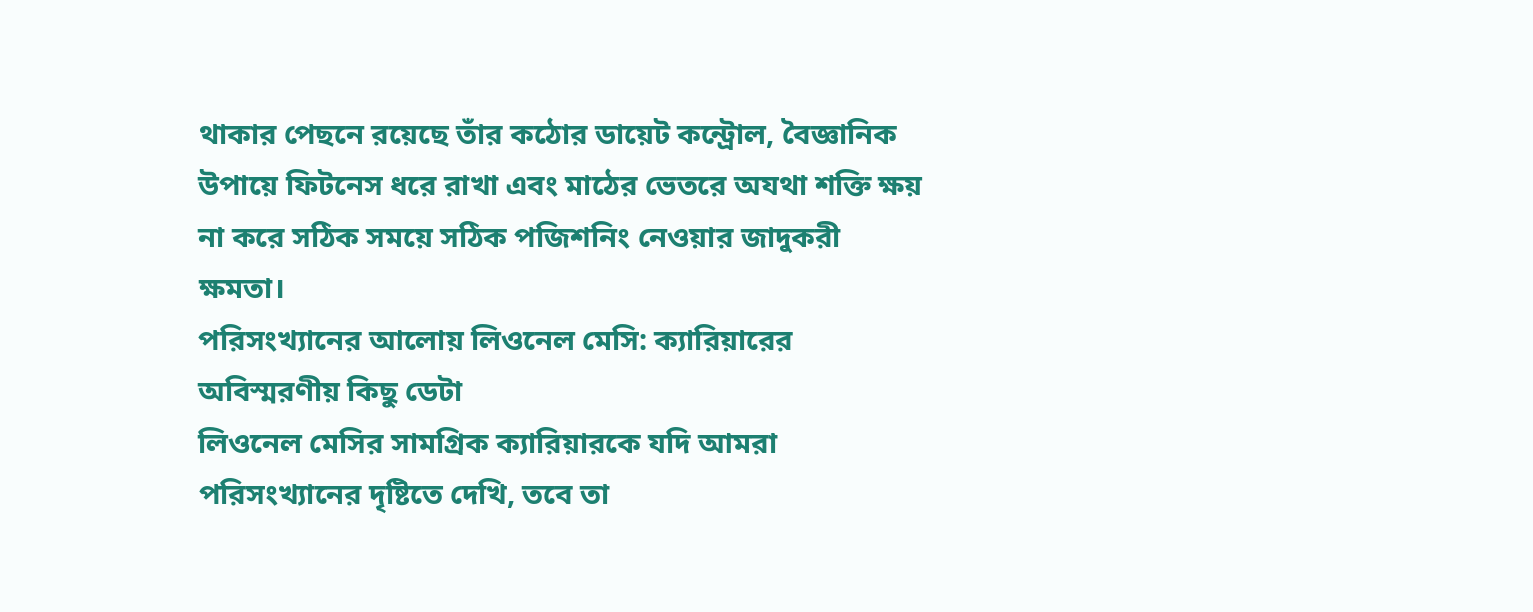থাকার পেছনে রয়েছে তাঁর কঠোর ডায়েট কন্ট্রোল, বৈজ্ঞানিক উপায়ে ফিটনেস ধরে রাখা এবং মাঠের ভেতরে অযথা শক্তি ক্ষয় না করে সঠিক সময়ে সঠিক পজিশনিং নেওয়ার জাদুকরী ক্ষমতা।
পরিসংখ্যানের আলোয় লিওনেল মেসি: ক্যারিয়ারের অবিস্মরণীয় কিছু ডেটা
লিওনেল মেসির সামগ্রিক ক্যারিয়ারকে যদি আমরা পরিসংখ্যানের দৃষ্টিতে দেখি, তবে তা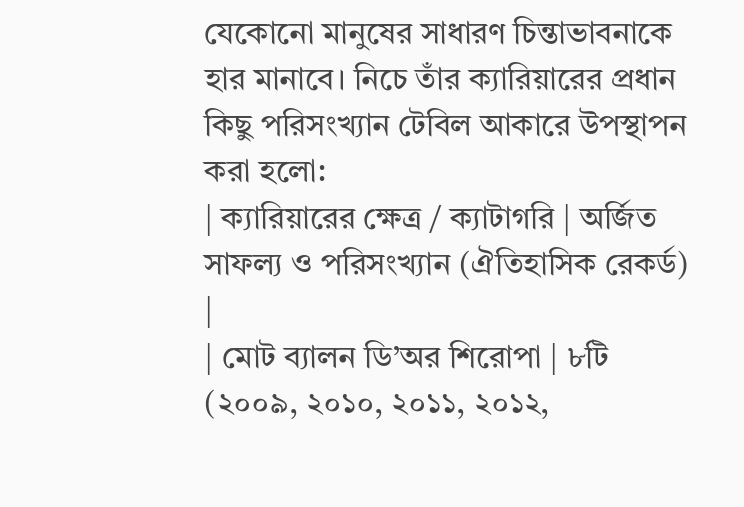যেকোনো মানুষের সাধারণ চিন্তাভাবনাকে হার মানাবে। নিচে তাঁর ক্যারিয়ারের প্রধান কিছু পরিসংখ্যান টেবিল আকারে উপস্থাপন করা হলো:
| ক্যারিয়ারের ক্ষেত্র / ক্যাটাগরি | অর্জিত সাফল্য ও পরিসংখ্যান (ঐতিহাসিক রেকর্ড) |
| মোট ব্যালন ডি’অর শিরোপা | ৮টি (২০০৯, ২০১০, ২০১১, ২০১২,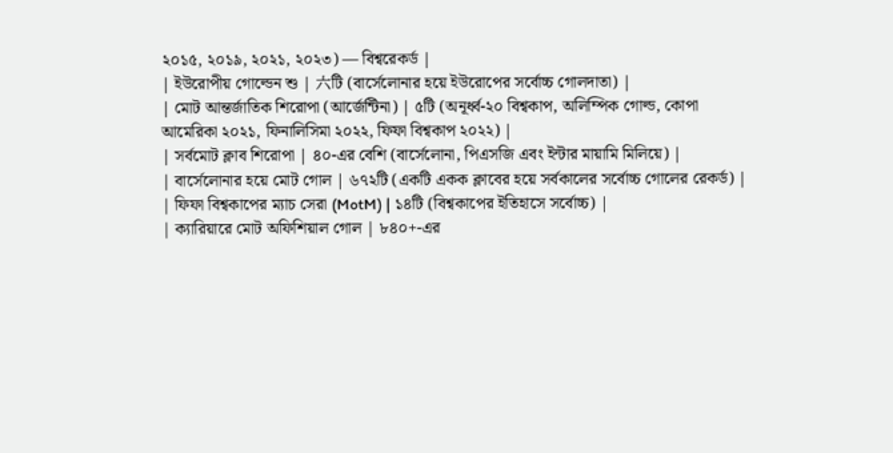২০১৫, ২০১৯, ২০২১, ২০২৩) — বিশ্বরেকর্ড |
| ইউরোপীয় গোল্ডেন শু | 六টি (বার্সেলোনার হয়ে ইউরোপের সর্বোচ্চ গোলদাতা) |
| মোট আন্তর্জাতিক শিরোপা (আর্জেন্টিনা) | ৫টি (অনূর্ধ্ব-২০ বিশ্বকাপ, অলিম্পিক গোল্ড, কোপা আমেরিকা ২০২১, ফিনালিসিমা ২০২২, ফিফা বিশ্বকাপ ২০২২) |
| সর্বমোট ক্লাব শিরোপা | ৪০-এর বেশি (বার্সেলোনা, পিএসজি এবং ইন্টার মায়ামি মিলিয়ে) |
| বার্সেলোনার হয়ে মোট গোল | ৬৭২টি (একটি একক ক্লাবের হয়ে সর্বকালের সর্বোচ্চ গোলের রেকর্ড) |
| ফিফা বিশ্বকাপের ম্যাচ সেরা (MotM) | ১৪টি (বিশ্বকাপের ইতিহাসে সর্বোচ্চ) |
| ক্যারিয়ারে মোট অফিশিয়াল গোল | ৮৪০+-এর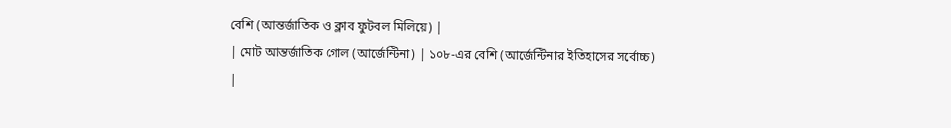বেশি (আন্তর্জাতিক ও ক্লাব ফুটবল মিলিয়ে) |
| মোট আন্তর্জাতিক গোল (আর্জেন্টিনা) | ১০৮-এর বেশি (আর্জেন্টিনার ইতিহাসের সর্বোচ্চ) |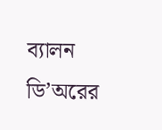ব্যালন ডি’অরের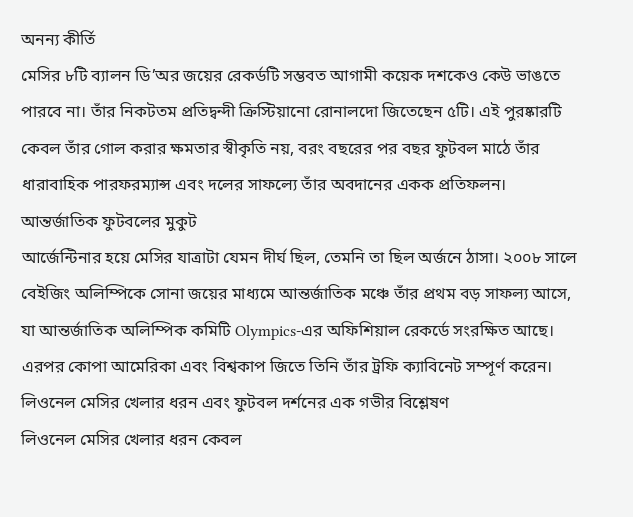অনন্য কীর্তি
মেসির ৮টি ব্যালন ডি’অর জয়ের রেকর্ডটি সম্ভবত আগামী কয়েক দশকেও কেউ ভাঙতে পারবে না। তাঁর নিকটতম প্রতিদ্বন্দী ক্রিস্টিয়ানো রোনালদো জিতেছেন ৫টি। এই পুরষ্কারটি কেবল তাঁর গোল করার ক্ষমতার স্বীকৃতি নয়, বরং বছরের পর বছর ফুটবল মাঠে তাঁর ধারাবাহিক পারফরম্যান্স এবং দলের সাফল্যে তাঁর অবদানের একক প্রতিফলন।
আন্তর্জাতিক ফুটবলের মুকুট
আর্জেন্টিনার হয়ে মেসির যাত্রাটা যেমন দীর্ঘ ছিল, তেমনি তা ছিল অর্জনে ঠাসা। ২০০৮ সালে বেইজিং অলিম্পিকে সোনা জয়ের মাধ্যমে আন্তর্জাতিক মঞ্চে তাঁর প্রথম বড় সাফল্য আসে, যা আন্তর্জাতিক অলিম্পিক কমিটি Olympics-এর অফিশিয়াল রেকর্ডে সংরক্ষিত আছে। এরপর কোপা আমেরিকা এবং বিশ্বকাপ জিতে তিনি তাঁর ট্রফি ক্যাবিনেট সম্পূর্ণ করেন।
লিওনেল মেসির খেলার ধরন এবং ফুটবল দর্শনের এক গভীর বিশ্লেষণ
লিওনেল মেসির খেলার ধরন কেবল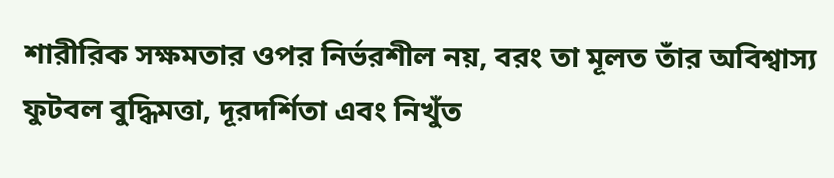শারীরিক সক্ষমতার ওপর নির্ভরশীল নয়, বরং তা মূলত তাঁর অবিশ্বাস্য ফুটবল বুদ্ধিমত্তা, দূরদর্শিতা এবং নিখুঁত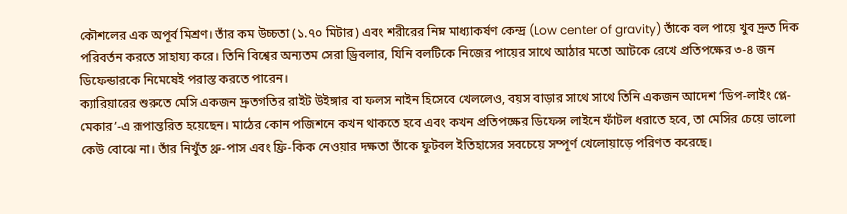কৌশলের এক অপূর্ব মিশ্রণ। তাঁর কম উচ্চতা (১.৭০ মিটার) এবং শরীরের নিম্ন মাধ্যাকর্ষণ কেন্দ্র (Low center of gravity) তাঁকে বল পায়ে খুব দ্রুত দিক পরিবর্তন করতে সাহায্য করে। তিনি বিশ্বের অন্যতম সেরা ড্রিবলার, যিনি বলটিকে নিজের পায়ের সাথে আঠার মতো আটকে রেখে প্রতিপক্ষের ৩-৪ জন ডিফেন্ডারকে নিমেষেই পরাস্ত করতে পারেন।
ক্যারিয়ারের শুরুতে মেসি একজন দ্রুতগতির রাইট উইঙ্গার বা ফলস নাইন হিসেবে খেললেও, বয়স বাড়ার সাথে সাথে তিনি একজন আদেশ ‘ডিপ-লাইং প্লে-মেকার’-এ রূপান্তরিত হয়েছেন। মাঠের কোন পজিশনে কখন থাকতে হবে এবং কখন প্রতিপক্ষের ডিফেন্স লাইনে ফাঁটল ধরাতে হবে, তা মেসির চেয়ে ভালো কেউ বোঝে না। তাঁর নিখুঁত থ্রু-পাস এবং ফ্রি-কিক নেওয়ার দক্ষতা তাঁকে ফুটবল ইতিহাসের সবচেয়ে সম্পূর্ণ খেলোয়াড়ে পরিণত করেছে।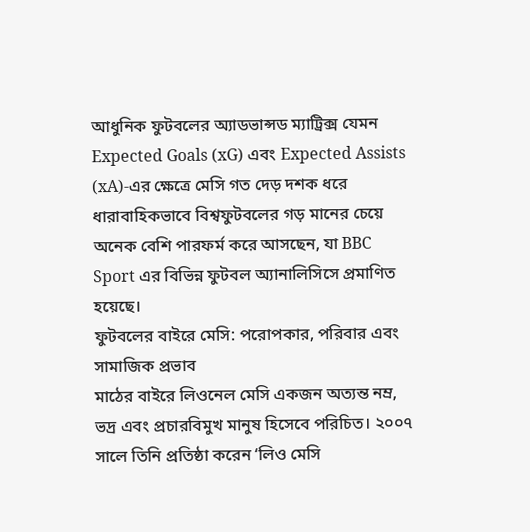আধুনিক ফুটবলের অ্যাডভান্সড ম্যাট্রিক্স যেমন Expected Goals (xG) এবং Expected Assists (xA)-এর ক্ষেত্রে মেসি গত দেড় দশক ধরে ধারাবাহিকভাবে বিশ্বফুটবলের গড় মানের চেয়ে অনেক বেশি পারফর্ম করে আসছেন, যা BBC Sport এর বিভিন্ন ফুটবল অ্যানালিসিসে প্রমাণিত হয়েছে।
ফুটবলের বাইরে মেসি: পরোপকার, পরিবার এবং সামাজিক প্রভাব
মাঠের বাইরে লিওনেল মেসি একজন অত্যন্ত নম্র, ভদ্র এবং প্রচারবিমুখ মানুষ হিসেবে পরিচিত। ২০০৭ সালে তিনি প্রতিষ্ঠা করেন ‘লিও মেসি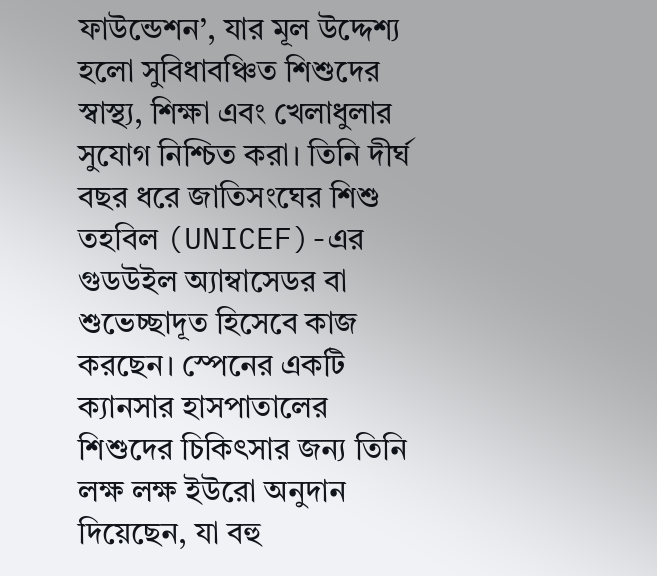ফাউন্ডেশন’, যার মূল উদ্দেশ্য হলো সুবিধাবঞ্চিত শিশুদের স্বাস্থ্য, শিক্ষা এবং খেলাধুলার সুযোগ নিশ্চিত করা। তিনি দীর্ঘ বছর ধরে জাতিসংঘের শিশু তহবিল (UNICEF)-এর গুডউইল অ্যাম্বাসেডর বা শুভেচ্ছাদূত হিসেবে কাজ করছেন। স্পেনের একটি ক্যানসার হাসপাতালের শিশুদের চিকিৎসার জন্য তিনি লক্ষ লক্ষ ইউরো অনুদান দিয়েছেন, যা বহু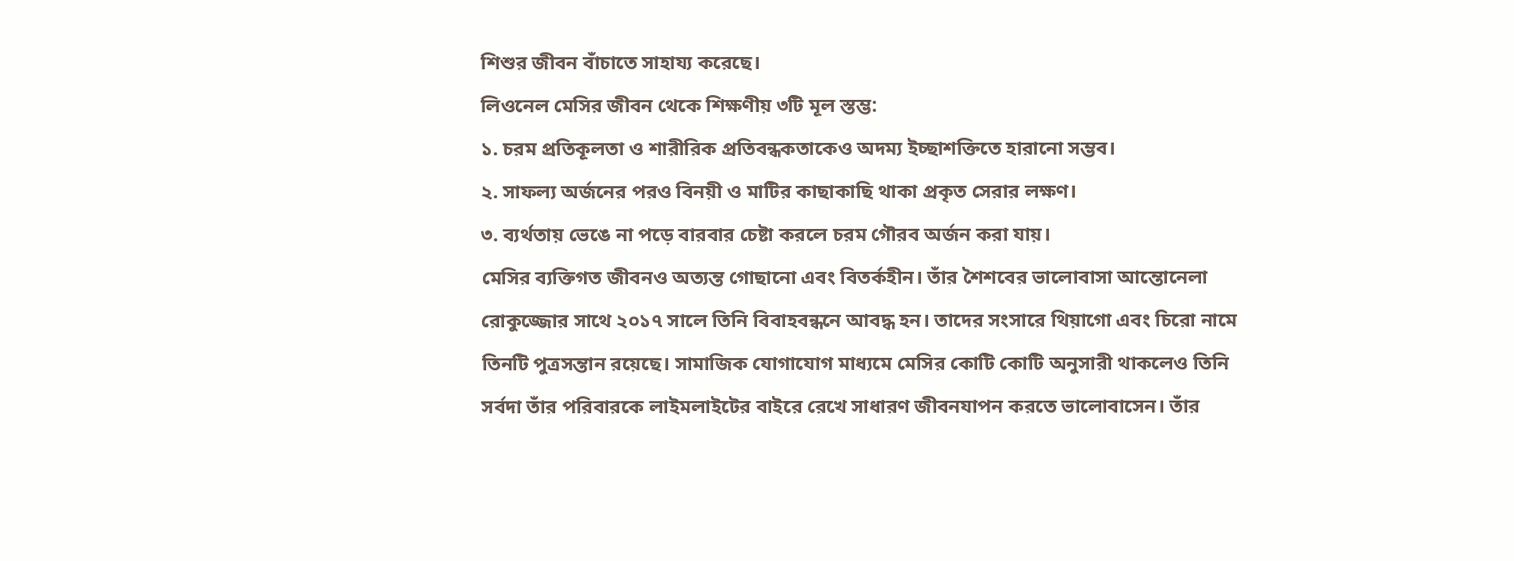শিশুর জীবন বাঁচাতে সাহায্য করেছে।
লিওনেল মেসির জীবন থেকে শিক্ষণীয় ৩টি মূল স্তম্ভ:
১. চরম প্রতিকূলতা ও শারীরিক প্রতিবন্ধকতাকেও অদম্য ইচ্ছাশক্তিতে হারানো সম্ভব।
২. সাফল্য অর্জনের পরও বিনয়ী ও মাটির কাছাকাছি থাকা প্রকৃত সেরার লক্ষণ।
৩. ব্যর্থতায় ভেঙে না পড়ে বারবার চেষ্টা করলে চরম গৌরব অর্জন করা যায়।
মেসির ব্যক্তিগত জীবনও অত্যন্ত গোছানো এবং বিতর্কহীন। তাঁর শৈশবের ভালোবাসা আন্তোনেলা রোকুজ্জোর সাথে ২০১৭ সালে তিনি বিবাহবন্ধনে আবদ্ধ হন। তাদের সংসারে থিয়াগো এবং চিরো নামে তিনটি পুত্রসন্তান রয়েছে। সামাজিক যোগাযোগ মাধ্যমে মেসির কোটি কোটি অনুসারী থাকলেও তিনি সর্বদা তাঁর পরিবারকে লাইমলাইটের বাইরে রেখে সাধারণ জীবনযাপন করতে ভালোবাসেন। তাঁর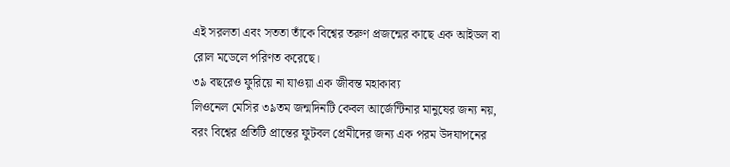এই সরলতা এবং সততা তাঁকে বিশ্বের তরুণ প্রজন্মের কাছে এক আইডল বা রোল মডেলে পরিণত করেছে।
৩৯ বছরেও ফুরিয়ে না যাওয়া এক জীবন্ত মহাকাব্য
লিওনেল মেসির ৩৯তম জন্মদিনটি কেবল আর্জেন্টিনার মানুষের জন্য নয়, বরং বিশ্বের প্রতিটি প্রান্তের ফুটবল প্রেমীদের জন্য এক পরম উদযাপনের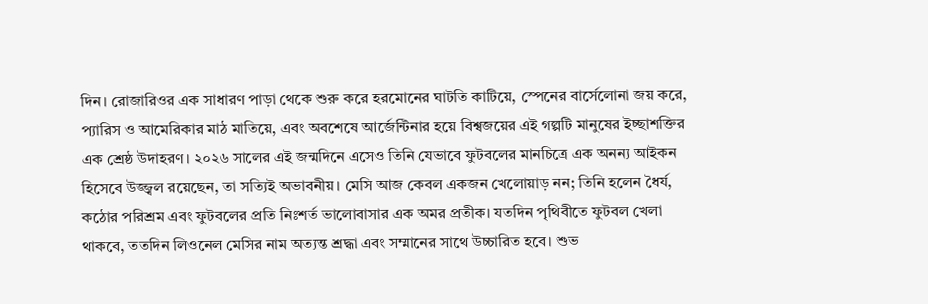দিন। রোজারিওর এক সাধারণ পাড়া থেকে শুরু করে হরমোনের ঘাটতি কাটিয়ে, স্পেনের বার্সেলোনা জয় করে, প্যারিস ও আমেরিকার মাঠ মাতিয়ে, এবং অবশেষে আর্জেন্টিনার হয়ে বিশ্বজয়ের এই গল্পটি মানুষের ইচ্ছাশক্তির এক শ্রেষ্ঠ উদাহরণ। ২০২৬ সালের এই জন্মদিনে এসেও তিনি যেভাবে ফুটবলের মানচিত্রে এক অনন্য আইকন হিসেবে উজ্জ্বল রয়েছেন, তা সত্যিই অভাবনীয়। মেসি আজ কেবল একজন খেলোয়াড় নন; তিনি হলেন ধৈর্য, কঠোর পরিশ্রম এবং ফুটবলের প্রতি নিঃশর্ত ভালোবাসার এক অমর প্রতীক। যতদিন পৃথিবীতে ফুটবল খেলা থাকবে, ততদিন লিওনেল মেসির নাম অত্যন্ত শ্রদ্ধা এবং সম্মানের সাথে উচ্চারিত হবে। শুভ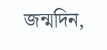জন্মদিন,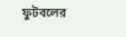ফুটবলের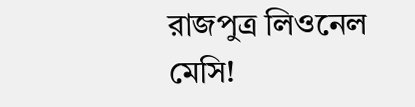রাজপুত্র লিওনেল মেসি!